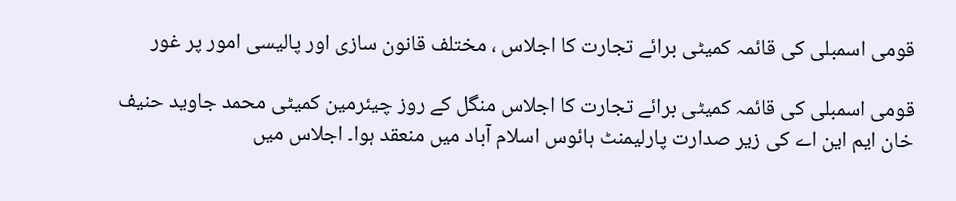قومی اسمبلی کی قائمہ کمیٹی برائے تجارت کا اجلاس ، مختلف قانون سازی اور پالیسی امور پر غور

قومی اسمبلی کی قائمہ کمیٹی برائے تجارت کا اجلاس منگل کے روز چیئرمین کمیٹی محمد جاوید حنیف خان ایم این اے کی زیر صدارت پارلیمنٹ ہائوس اسلام آباد میں منعقد ہوا۔ اجلاس میں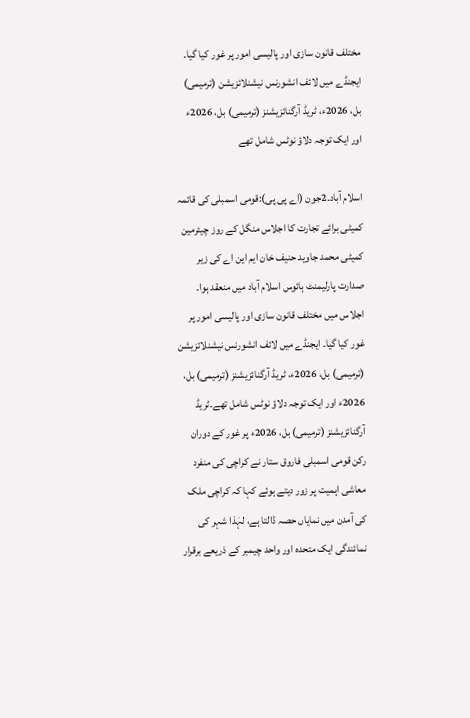مختلف قانون سازی اور پالیسی امور پر غور کیا گیا۔ ایجنڈے میں لائف انشورنس نیشنلائزیشن (ترمیمی) بل، 2026ء، ٹریڈ آرگنائزیشنز (ترمیمی) بل، 2026ء اور ایک توجہ دلاؤ نوٹس شامل تھے

اسلام آباد۔2جون (اے پی پی):قومی اسمبلی کی قائمہ کمیٹی برائے تجارت کا اجلاس منگل کے روز چیئرمین کمیٹی محمد جاوید حنیف خان ایم این اے کی زیر صدارت پارلیمنٹ ہائوس اسلام آباد میں منعقد ہوا۔ اجلاس میں مختلف قانون سازی اور پالیسی امور پر غور کیا گیا۔ ایجنڈے میں لائف انشورنس نیشنلائزیشن (ترمیمی) بل، 2026ء، ٹریڈ آرگنائزیشنز (ترمیمی) بل، 2026ء اور ایک توجہ دلاؤ نوٹس شامل تھے۔ٹریڈ آرگنائزیشنز (ترمیمی) بل، 2026ء پر غور کے دوران رکن قومی اسمبلی فاروق ستار نے کراچی کی منفرد معاشی اہمیت پر زور دیتے ہوئے کہا کہ کراچی ملک کی آمدن میں نمایاں حصہ ڈالتا ہے، لہٰذا شہر کی نمائندگی ایک متحدہ اور واحد چیمبر کے ذریعے برقرار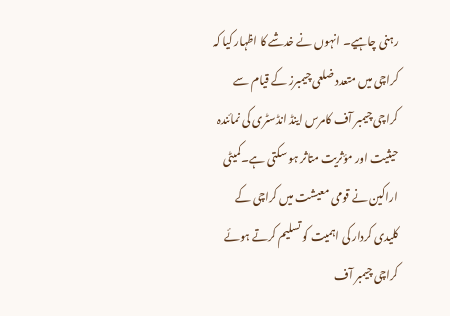رہنی چاہیے۔ انہوں نے خدشے کا اظہار کیا کہ کراچی میں متعدد ضلعی چیمبرز کے قیام سے کراچی چیمبر آف کامرس اینڈ انڈسٹری کی نمائندہ حیثیت اور مؤثریت متاثر ہو سکتی ہے۔کمیٹی اراکین نے قومی معیشت میں کراچی کے کلیدی کردار کی اہمیت کو تسلیم کرتے ہوئے کراچی چیمبر آف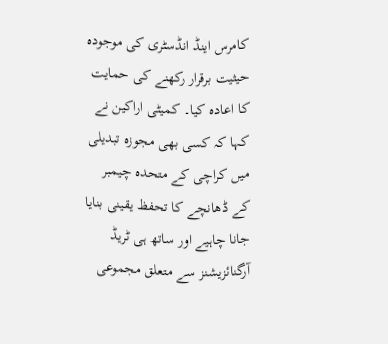کامرس اینڈ انڈسٹری کی موجودہ حیثیت برقرار رکھنے کی حمایت کا اعادہ کیا۔ کمیٹی اراکین نے کہا کہ کسی بھی مجوزہ تبدیلی میں کراچی کے متحدہ چیمبر کے ڈھانچے کا تحفظ یقینی بنایا جانا چاہیے اور ساتھ ہی ٹریڈ آرگنائزیشنز سے متعلق مجموعی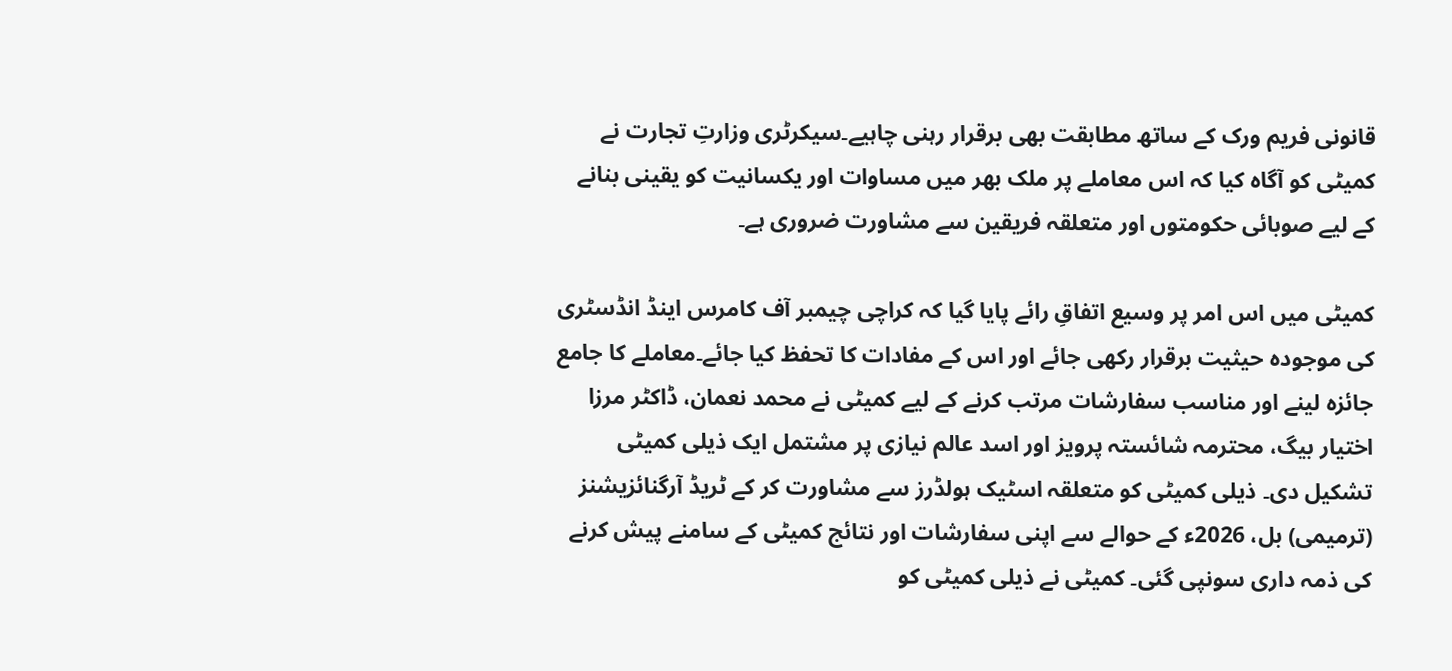قانونی فریم ورک کے ساتھ مطابقت بھی برقرار رہنی چاہیے۔سیکرٹری وزارتِ تجارت نے کمیٹی کو آگاہ کیا کہ اس معاملے پر ملک بھر میں مساوات اور یکسانیت کو یقینی بنانے کے لیے صوبائی حکومتوں اور متعلقہ فریقین سے مشاورت ضروری ہے۔

کمیٹی میں اس امر پر وسیع اتفاقِ رائے پایا گیا کہ کراچی چیمبر آف کامرس اینڈ انڈسٹری کی موجودہ حیثیت برقرار رکھی جائے اور اس کے مفادات کا تحفظ کیا جائے۔معاملے کا جامع جائزہ لینے اور مناسب سفارشات مرتب کرنے کے لیے کمیٹی نے محمد نعمان، ڈاکٹر مرزا اختیار بیگ، محترمہ شائستہ پرویز اور اسد عالم نیازی پر مشتمل ایک ذیلی کمیٹی تشکیل دی۔ ذیلی کمیٹی کو متعلقہ اسٹیک ہولڈرز سے مشاورت کر کے ٹریڈ آرگنائزیشنز (ترمیمی) بل، 2026ء کے حوالے سے اپنی سفارشات اور نتائج کمیٹی کے سامنے پیش کرنے کی ذمہ داری سونپی گئی۔ کمیٹی نے ذیلی کمیٹی کو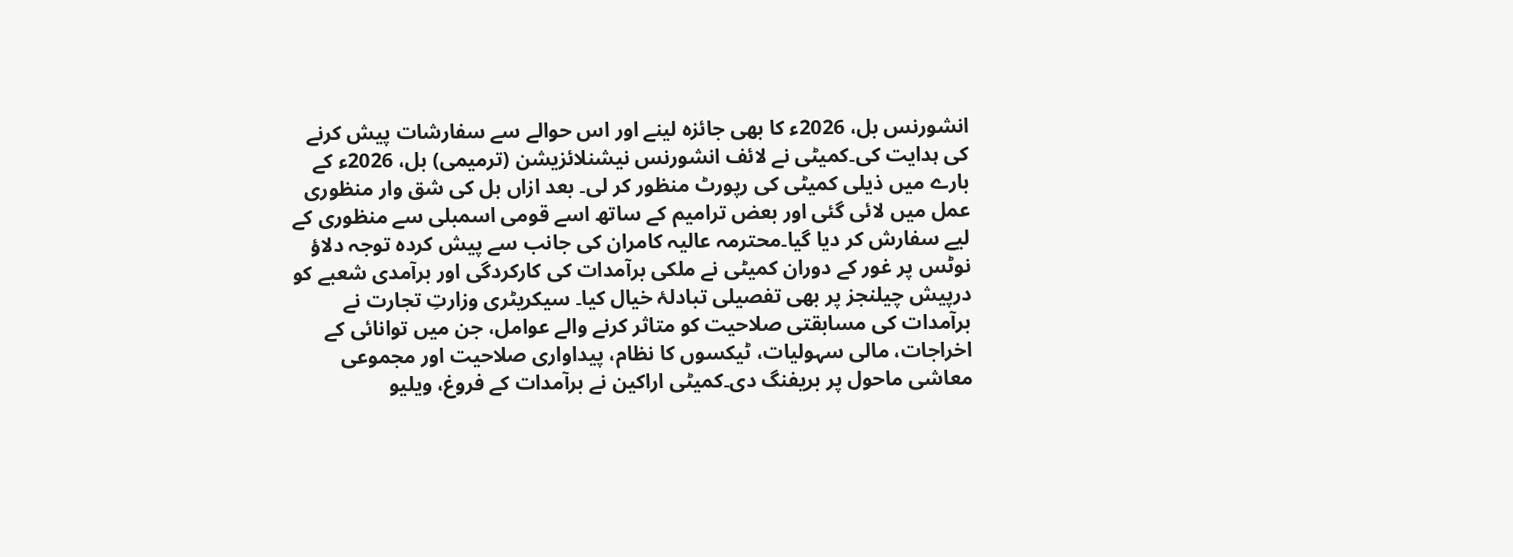انشورنس بل، 2026ء کا بھی جائزہ لینے اور اس حوالے سے سفارشات پیش کرنے کی ہدایت کی۔کمیٹی نے لائف انشورنس نیشنلائزیشن (ترمیمی) بل، 2026ء کے بارے میں ذیلی کمیٹی کی رپورٹ منظور کر لی۔ بعد ازاں بل کی شق وار منظوری عمل میں لائی گئی اور بعض ترامیم کے ساتھ اسے قومی اسمبلی سے منظوری کے لیے سفارش کر دیا گیا۔محترمہ عالیہ کامران کی جانب سے پیش کردہ توجہ دلاؤ نوٹس پر غور کے دوران کمیٹی نے ملکی برآمدات کی کارکردگی اور برآمدی شعبے کو درپیش چیلنجز پر بھی تفصیلی تبادلۂ خیال کیا۔ سیکریٹری وزارتِ تجارت نے برآمدات کی مسابقتی صلاحیت کو متاثر کرنے والے عوامل، جن میں توانائی کے اخراجات، مالی سہولیات، ٹیکسوں کا نظام، پیداواری صلاحیت اور مجموعی معاشی ماحول پر بریفنگ دی۔کمیٹی اراکین نے برآمدات کے فروغ، ویلیو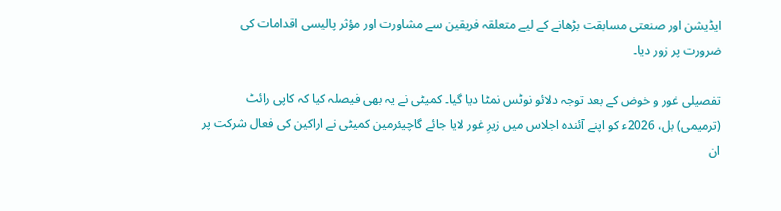ایڈیشن اور صنعتی مسابقت بڑھانے کے لیے متعلقہ فریقین سے مشاورت اور مؤثر پالیسی اقدامات کی ضرورت پر زور دیا۔

تفصیلی غور و خوض کے بعد توجہ دلائو نوٹس نمٹا دیا گیا۔ کمیٹی نے یہ بھی فیصلہ کیا کہ کاپی رائٹ (ترمیمی) بل، 2026ء کو اپنے آئندہ اجلاس میں زیرِ غور لایا جائے گاچیئرمین کمیٹی نے اراکین کی فعال شرکت پر ان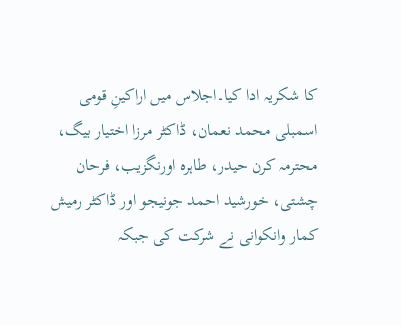کا شکریہ ادا کیا۔اجلاس میں اراکینِ قومی اسمبلی محمد نعمان، ڈاکٹر مرزا اختیار بیگ، محترمہ کرن حیدر، طاہرہ اورنگزیب، فرحان چشتی، خورشید احمد جونیجو اور ڈاکٹر رمیش کمار وانکوانی نے شرکت کی جبکہ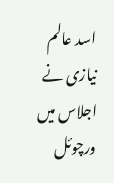اسد عالم نیازی نے اجلاس میں ورچوئل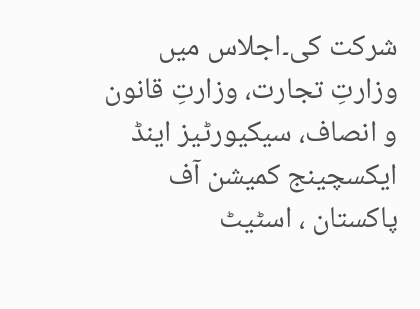شرکت کی۔اجلاس میں وزارتِ تجارت، وزارتِ قانون و انصاف، سیکیورٹیز اینڈ ایکسچینج کمیشن آف پاکستان ، اسٹیٹ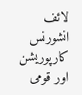لائف انشورنس کارپوریشن اور قومی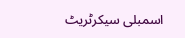اسمبلی سیکرٹریٹ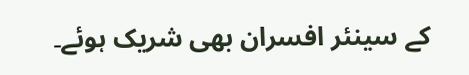کے سینئر افسران بھی شریک ہوئے۔